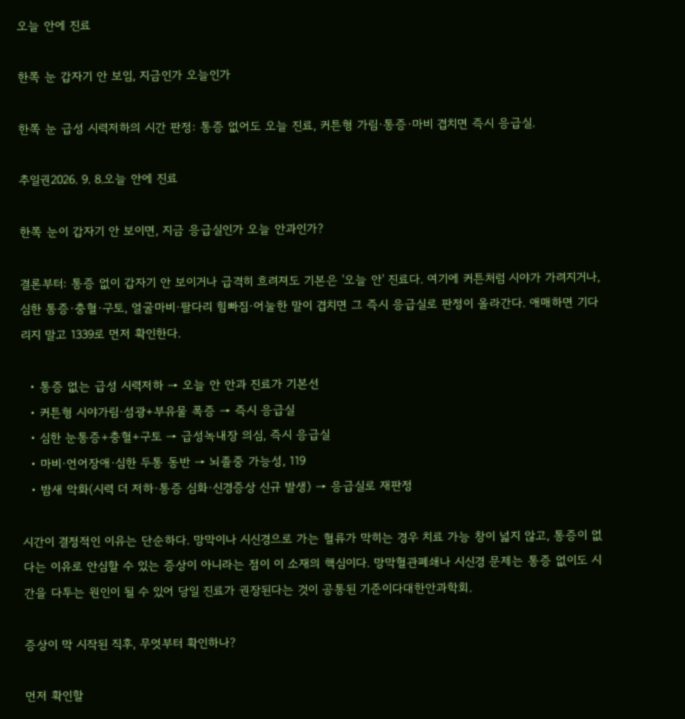오늘 안에 진료

한쪽 눈 갑자기 안 보임, 지금인가 오늘인가

한쪽 눈 급성 시력저하의 시간 판정: 통증 없어도 오늘 진료, 커튼형 가림·통증·마비 겹치면 즉시 응급실.

추일권2026. 9. 8.오늘 안에 진료

한쪽 눈이 갑자기 안 보이면, 지금 응급실인가 오늘 안과인가?

결론부터: 통증 없이 갑자기 안 보이거나 급격히 흐려져도 기본은 '오늘 안' 진료다. 여기에 커튼처럼 시야가 가려지거나, 심한 통증·충혈·구토, 얼굴마비·팔다리 힘빠짐·어눌한 말이 겹치면 그 즉시 응급실로 판정이 올라간다. 애매하면 기다리지 말고 1339로 먼저 확인한다.

  • 통증 없는 급성 시력저하 → 오늘 안 안과 진료가 기본선
  • 커튼형 시야가림·섬광+부유물 폭증 → 즉시 응급실
  • 심한 눈통증+충혈+구토 → 급성녹내장 의심, 즉시 응급실
  • 마비·언어장애·심한 두통 동반 → 뇌졸중 가능성, 119
  • 밤새 악화(시력 더 저하·통증 심화·신경증상 신규 발생) → 응급실로 재판정

시간이 결정적인 이유는 단순하다. 망막이나 시신경으로 가는 혈류가 막히는 경우 치료 가능 창이 넓지 않고, 통증이 없다는 이유로 안심할 수 있는 증상이 아니라는 점이 이 소재의 핵심이다. 망막혈관폐쇄나 시신경 문제는 통증 없이도 시간을 다투는 원인이 될 수 있어 당일 진료가 권장된다는 것이 공통된 기준이다대한안과학회.

증상이 막 시작된 직후, 무엇부터 확인하나?

먼저 확인할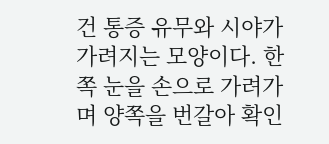건 통증 유무와 시야가 가려지는 모양이다. 한쪽 눈을 손으로 가려가며 양쪽을 번갈아 확인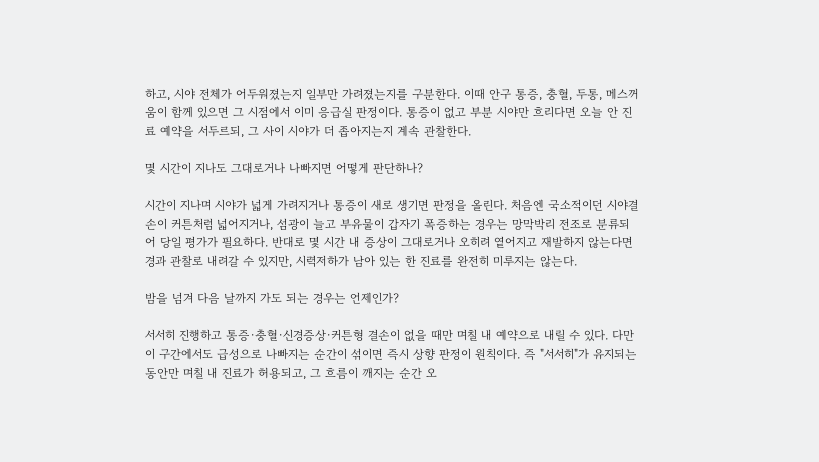하고, 시야 전체가 어두워졌는지 일부만 가려졌는지를 구분한다. 이때 안구 통증, 충혈, 두통, 메스꺼움이 함께 있으면 그 시점에서 이미 응급실 판정이다. 통증이 없고 부분 시야만 흐리다면 오늘 안 진료 예약을 서두르되, 그 사이 시야가 더 좁아지는지 계속 관찰한다.

몇 시간이 지나도 그대로거나 나빠지면 어떻게 판단하나?

시간이 지나며 시야가 넓게 가려지거나 통증이 새로 생기면 판정을 올린다. 처음엔 국소적이던 시야결손이 커튼처럼 넓어지거나, 섬광이 늘고 부유물이 갑자기 폭증하는 경우는 망막박리 전조로 분류되어 당일 평가가 필요하다. 반대로 몇 시간 내 증상이 그대로거나 오히려 옅어지고 재발하지 않는다면 경과 관찰로 내려갈 수 있지만, 시력저하가 남아 있는 한 진료를 완전히 미루지는 않는다.

밤을 넘겨 다음 날까지 가도 되는 경우는 언제인가?

서서히 진행하고 통증·충혈·신경증상·커튼형 결손이 없을 때만 며칠 내 예약으로 내릴 수 있다. 다만 이 구간에서도 급성으로 나빠지는 순간이 섞이면 즉시 상향 판정이 원칙이다. 즉 "서서히"가 유지되는 동안만 며칠 내 진료가 허용되고, 그 흐름이 깨지는 순간 오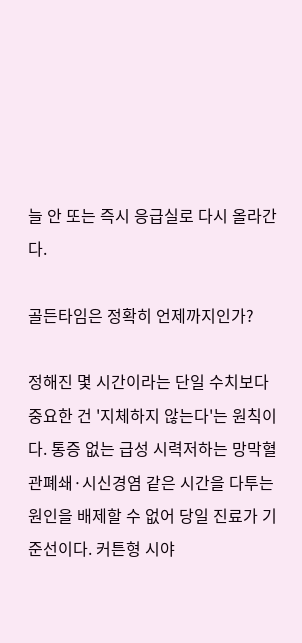늘 안 또는 즉시 응급실로 다시 올라간다.

골든타임은 정확히 언제까지인가?

정해진 몇 시간이라는 단일 수치보다 중요한 건 '지체하지 않는다'는 원칙이다. 통증 없는 급성 시력저하는 망막혈관폐쇄·시신경염 같은 시간을 다투는 원인을 배제할 수 없어 당일 진료가 기준선이다. 커튼형 시야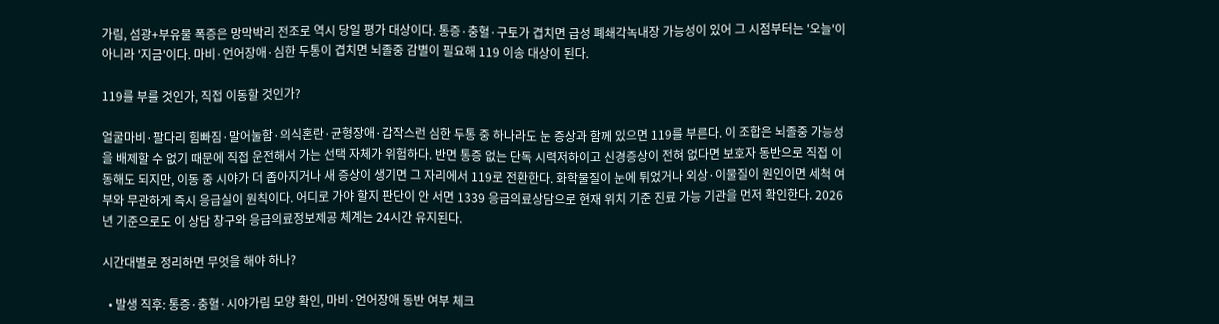가림, 섬광+부유물 폭증은 망막박리 전조로 역시 당일 평가 대상이다. 통증·충혈·구토가 겹치면 급성 폐쇄각녹내장 가능성이 있어 그 시점부터는 '오늘'이 아니라 '지금'이다. 마비·언어장애·심한 두통이 겹치면 뇌졸중 감별이 필요해 119 이송 대상이 된다.

119를 부를 것인가, 직접 이동할 것인가?

얼굴마비·팔다리 힘빠짐·말어눌함·의식혼란·균형장애·갑작스런 심한 두통 중 하나라도 눈 증상과 함께 있으면 119를 부른다. 이 조합은 뇌졸중 가능성을 배제할 수 없기 때문에 직접 운전해서 가는 선택 자체가 위험하다. 반면 통증 없는 단독 시력저하이고 신경증상이 전혀 없다면 보호자 동반으로 직접 이동해도 되지만, 이동 중 시야가 더 좁아지거나 새 증상이 생기면 그 자리에서 119로 전환한다. 화학물질이 눈에 튀었거나 외상·이물질이 원인이면 세척 여부와 무관하게 즉시 응급실이 원칙이다. 어디로 가야 할지 판단이 안 서면 1339 응급의료상담으로 현재 위치 기준 진료 가능 기관을 먼저 확인한다. 2026년 기준으로도 이 상담 창구와 응급의료정보제공 체계는 24시간 유지된다.

시간대별로 정리하면 무엇을 해야 하나?

  • 발생 직후: 통증·충혈·시야가림 모양 확인, 마비·언어장애 동반 여부 체크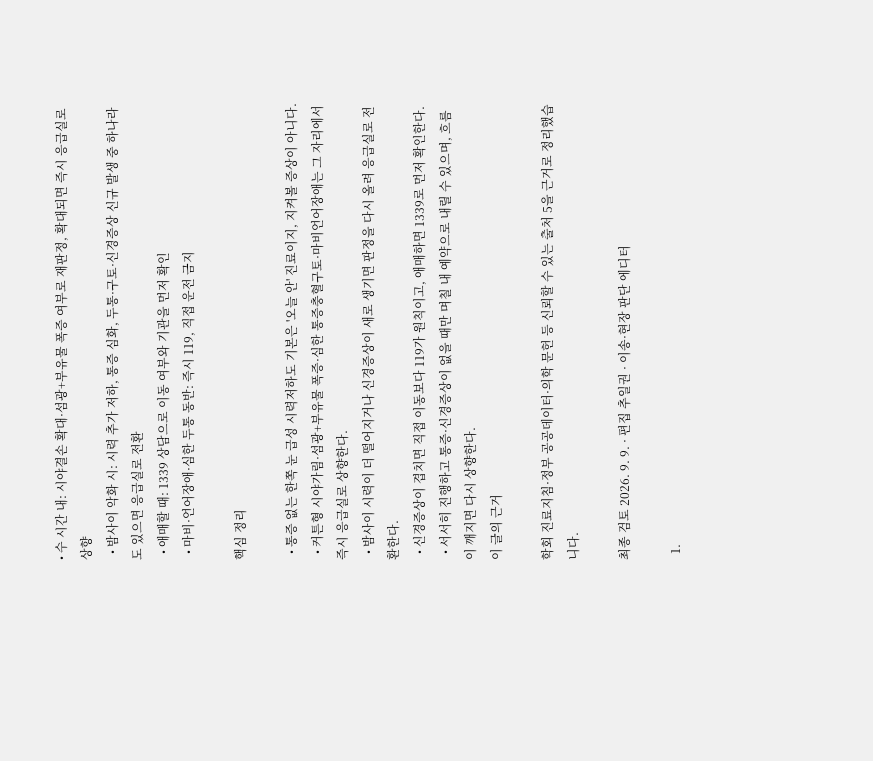• 수 시간 내: 시야결손 확대·섬광+부유물 폭증 여부로 재판정, 확대되면 즉시 응급실로 상향
  • 밤사이 악화 시: 시력 추가 저하, 통증 심화, 두통·구토·신경증상 신규 발생 중 하나라도 있으면 응급실로 전환
  • 애매할 때: 1339 상담으로 이동 여부와 기관을 먼저 확인
  • 마비·언어장애·심한 두통 동반: 즉시 119, 직접 운전 금지

핵심 정리

  • 통증 없는 한쪽 눈 급성 시력저하도 기본은 '오늘 안' 진료이지, 지켜볼 증상이 아니다.
  • 커튼형 시야가림·섬광+부유물 폭증·심한 통증충혈구토·마비언어장애는 그 자리에서 즉시 응급실로 상향한다.
  • 밤사이 시력이 더 떨어지거나 신경증상이 새로 생기면 판정을 다시 올려 응급실로 전환한다.
  • 신경증상이 겹치면 직접 이동보다 119가 원칙이고, 애매하면 1339로 먼저 확인한다.
  • 서서히 진행하고 통증·신경증상이 없을 때만 며칠 내 예약으로 내릴 수 있으며, 흐름이 깨지면 다시 상향한다.
이 글의 근거

학회 진료지침·정부 공공데이터·의학 문헌 등 신뢰할 수 있는 출처 5을 근거로 정리했습니다.

최종 검토 2026. 9. 9. · 편집 추일권 · 이송·현장 판단 에디터

  1.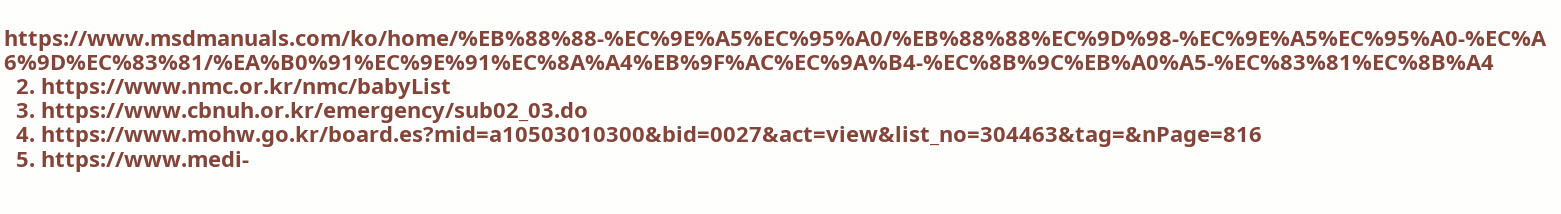https://www.msdmanuals.com/ko/home/%EB%88%88-%EC%9E%A5%EC%95%A0/%EB%88%88%EC%9D%98-%EC%9E%A5%EC%95%A0-%EC%A6%9D%EC%83%81/%EA%B0%91%EC%9E%91%EC%8A%A4%EB%9F%AC%EC%9A%B4-%EC%8B%9C%EB%A0%A5-%EC%83%81%EC%8B%A4
  2. https://www.nmc.or.kr/nmc/babyList
  3. https://www.cbnuh.or.kr/emergency/sub02_03.do
  4. https://www.mohw.go.kr/board.es?mid=a10503010300&bid=0027&act=view&list_no=304463&tag=&nPage=816
  5. https://www.medi-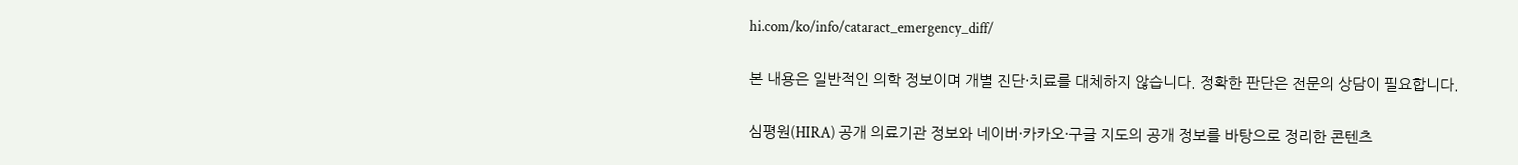hi.com/ko/info/cataract_emergency_diff/

본 내용은 일반적인 의학 정보이며 개별 진단·치료를 대체하지 않습니다. 정확한 판단은 전문의 상담이 필요합니다.

심평원(HIRA) 공개 의료기관 정보와 네이버·카카오·구글 지도의 공개 정보를 바탕으로 정리한 콘텐츠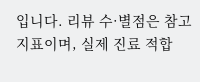입니다. 리뷰 수·별점은 참고 지표이며, 실제 진료 적합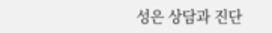성은 상담과 진단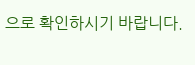으로 확인하시기 바랍니다.